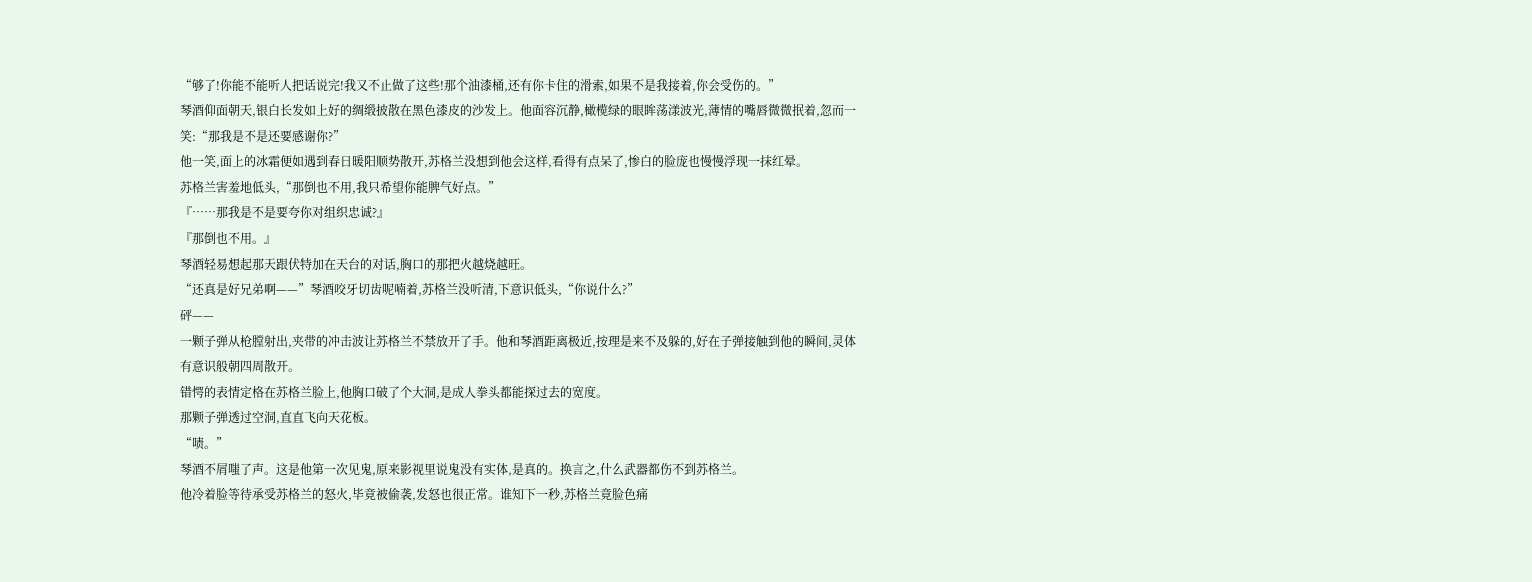“够了!你能不能听人把话说完!我又不止做了这些!那个油漆桶,还有你卡住的滑索,如果不是我接着,你会受伤的。”
琴酒仰面朝天,银白长发如上好的绸缎披散在黑色漆皮的沙发上。他面容沉静,橄榄绿的眼眸荡漾波光,薄情的嘴唇微微抿着,忽而一笑:“那我是不是还要感谢你?”
他一笑,面上的冰霜便如遇到春日暖阳顺势散开,苏格兰没想到他会这样,看得有点呆了,惨白的脸庞也慢慢浮现一抹红晕。
苏格兰害羞地低头,“那倒也不用,我只希望你能脾气好点。”
『……那我是不是要夸你对组织忠诚?』
『那倒也不用。』
琴酒轻易想起那天跟伏特加在天台的对话,胸口的那把火越烧越旺。
“还真是好兄弟啊——”琴酒咬牙切齿呢喃着,苏格兰没听清,下意识低头,“你说什么?”
砰——
一颗子弹从枪膛射出,夹带的冲击波让苏格兰不禁放开了手。他和琴酒距离极近,按理是来不及躲的,好在子弹接触到他的瞬间,灵体有意识般朝四周散开。
错愕的表情定格在苏格兰脸上,他胸口破了个大洞,是成人拳头都能探过去的宽度。
那颗子弹透过空洞,直直飞向天花板。
“啧。”
琴酒不屑嗤了声。这是他第一次见鬼,原来影视里说鬼没有实体,是真的。换言之,什么武器都伤不到苏格兰。
他冷着脸等待承受苏格兰的怒火,毕竟被偷袭,发怒也很正常。谁知下一秒,苏格兰竟脸色痛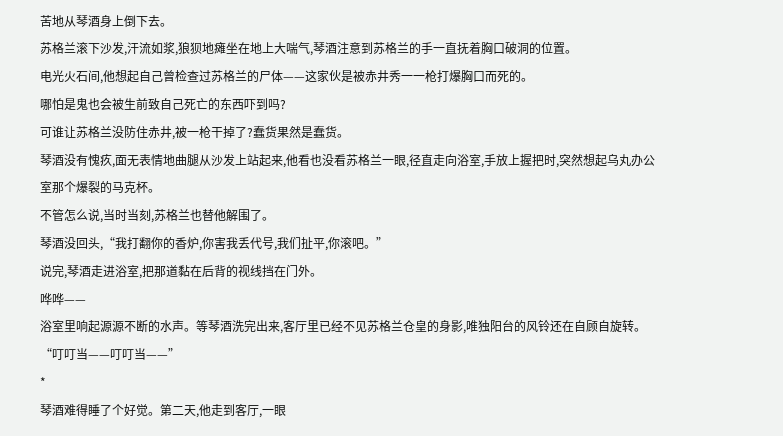苦地从琴酒身上倒下去。
苏格兰滚下沙发,汗流如浆,狼狈地瘫坐在地上大喘气,琴酒注意到苏格兰的手一直抚着胸口破洞的位置。
电光火石间,他想起自己曾检查过苏格兰的尸体——这家伙是被赤井秀一一枪打爆胸口而死的。
哪怕是鬼也会被生前致自己死亡的东西吓到吗?
可谁让苏格兰没防住赤井,被一枪干掉了?蠢货果然是蠢货。
琴酒没有愧疚,面无表情地曲腿从沙发上站起来,他看也没看苏格兰一眼,径直走向浴室,手放上握把时,突然想起乌丸办公室那个爆裂的马克杯。
不管怎么说,当时当刻,苏格兰也替他解围了。
琴酒没回头,“我打翻你的香炉,你害我丢代号,我们扯平,你滚吧。”
说完,琴酒走进浴室,把那道黏在后背的视线挡在门外。
哗哗——
浴室里响起源源不断的水声。等琴酒洗完出来,客厅里已经不见苏格兰仓皇的身影,唯独阳台的风铃还在自顾自旋转。
“叮叮当——叮叮当——”
*
琴酒难得睡了个好觉。第二天,他走到客厅,一眼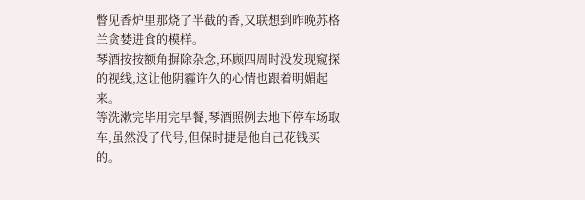瞥见香炉里那烧了半截的香,又联想到昨晚苏格兰贪婪进食的模样。
琴酒按按额角摒除杂念,环顾四周时没发现窥探的视线,这让他阴霾许久的心情也跟着明媚起来。
等洗漱完毕用完早餐,琴酒照例去地下停车场取车,虽然没了代号,但保时捷是他自己花钱买的。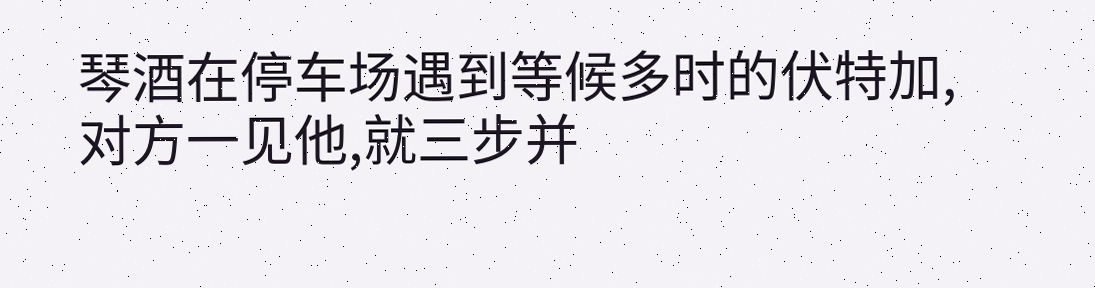琴酒在停车场遇到等候多时的伏特加,对方一见他,就三步并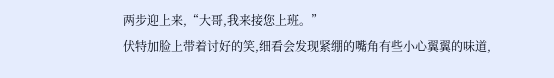两步迎上来,“大哥,我来接您上班。”
伏特加脸上带着讨好的笑,细看会发现紧绷的嘴角有些小心翼翼的味道,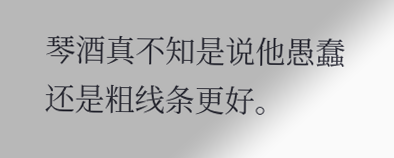琴酒真不知是说他愚蠢还是粗线条更好。